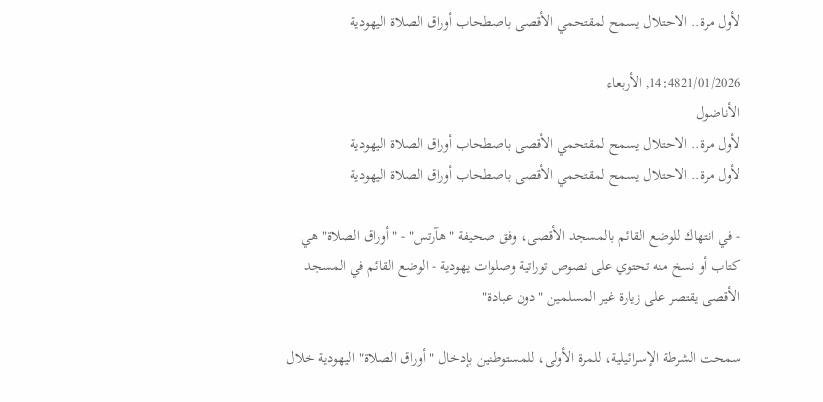لأول مرة.. الاحتلال يسمح لمقتحمي الأقصى باصطحاب أوراق الصلاة اليهودية

14:4821/01/2026, الأربعاء
الأناضول
لأول مرة.. الاحتلال يسمح لمقتحمي الأقصى باصطحاب أوراق الصلاة اليهودية
لأول مرة.. الاحتلال يسمح لمقتحمي الأقصى باصطحاب أوراق الصلاة اليهودية

- في انتهاك للوضع القائم بالمسجد الأقصى، وفق صحيفة "هآرتس" - "أوراق الصلاة" هي كتاب أو نسخ منه تحتوي على نصوص توراتية وصلوات يهودية - الوضع القائم في المسجد الأقصى يقتصر على زيارة غير المسلمين "دون عبادة"

سمحت الشرطة الإسرائيلية، للمرة الأولى، للمستوطنين بإدخال "أوراق الصلاة" اليهودية خلال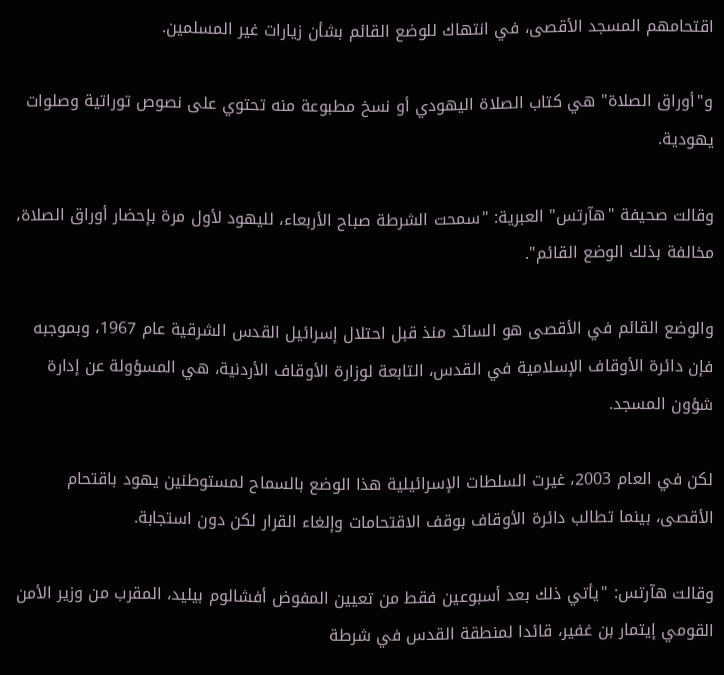اقتحامهم المسجد الأقصى، في انتهاك للوضع القائم بشأن زيارات غير المسلمين.

و"أوراق الصلاة" هي كتاب الصلاة اليهودي أو نسخ مطبوعة منه تحتوي على نصوص توراتية وصلوات يهودية.

وقالت صحيفة "هآرتس" العبرية: "سمحت الشرطة صباح الأربعاء، لليهود لأول مرة بإحضار أوراق الصلاة، مخالفة بذلك الوضع القائم".

والوضع القائم في الأقصى هو السائد منذ قبل احتلال إسرائيل القدس الشرقية عام 1967، وبموجبه فإن دائرة الأوقاف الإسلامية في القدس، التابعة لوزارة الأوقاف الأردنية، هي المسؤولة عن إدارة شؤون المسجد.

لكن في العام 2003، غيرت السلطات الإسرائيلية هذا الوضع بالسماح لمستوطنين يهود باقتحام الأقصى، بينما تطالب دائرة الأوقاف بوقف الاقتحامات وإلغاء القرار لكن دون استجابة.

وقالت هآرتس: "يأتي ذلك بعد أسبوعين فقط من تعيين المفوض أفشالوم بيليد، المقرب من وزير الأمن القومي إيتمار بن غفير، قائدا لمنطقة القدس في شرطة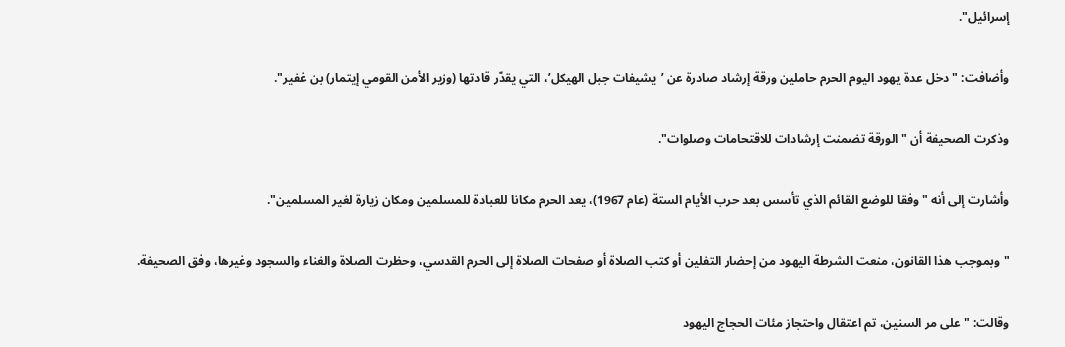إسرائيل".

وأضافت: "دخل عدة يهود اليوم الحرم حاملين ورقة إرشاد صادرة عن ’يشيفات جبل الهيكل’، التي يقدّر قادتها (وزير الأمن القومي إيتمار) بن غفير".

وذكرت الصحيفة أن "الورقة تضمنت إرشادات للاقتحامات وصلوات".

وأشارت إلى أنه "وفقا للوضع القائم الذي تأسس بعد حرب الأيام الستة (عام 1967)، يعد الحرم مكانا للعبادة للمسلمين ومكان زيارة لغير المسلمين".

"وبموجب هذا القانون، منعت الشرطة اليهود من إحضار التفلين أو كتب الصلاة أو صفحات الصلاة إلى الحرم القدسي، وحظرت الصلاة والغناء والسجود وغيرها، وفق الصحيفة.

وقالت: "على مر السنين، تم اعتقال واحتجاز مئات الحجاج اليهود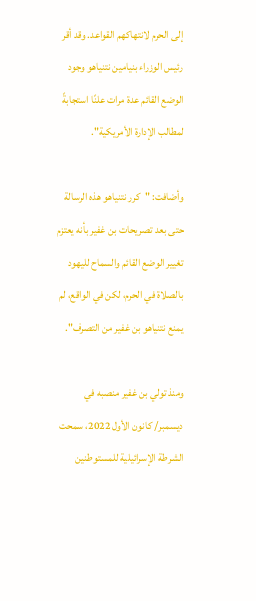إلى الحرم لانتهاكهم القواعد. وقد أقر رئيس الوزراء بنيامين نتنياهو وجود الوضع القائم عدة مرات علنًا استجابةً لمطالب الإدارة الأمريكية".

وأضافت: "كرر نتنياهو هذه الرسالة حتى بعد تصريحات بن غفير بأنه يعتزم تغيير الوضع القائم والسماح لليهود بالصلاة في الحرم، لكن في الواقع، لم يمنع نتنياهو بن غفير من التصرف".

ومنذ تولي بن غفير منصبه في ديسمبر/ كانون الأول 2022، سمحت الشرطة الإسرائيلية للمستوطنين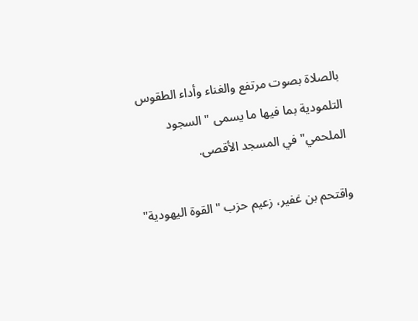بالصلاة بصوت مرتفع والغناء وأداء الطقوس التلمودية بما فيها ما يسمى "السجود الملحمي" في المسجد الأقصى.

واقتحم بن غفير، زعيم حزب "القوة اليهودية"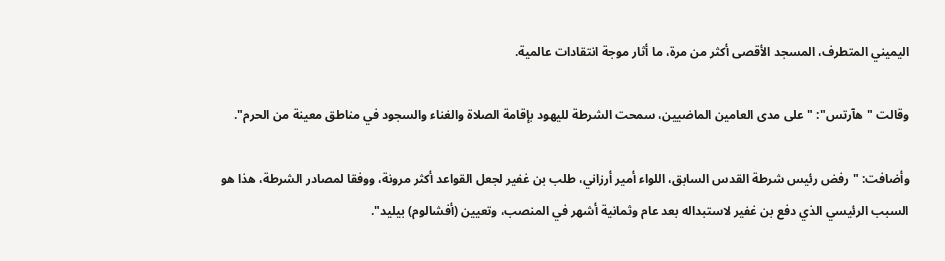اليميني المتطرف، المسجد الأقصى أكثر من مرة، ما أثار موجة انتقادات عالمية.

وقالت "هآرتس": "على مدى العامين الماضيين، سمحت الشرطة لليهود بإقامة الصلاة والغناء والسجود في مناطق معينة من الحرم".

وأضافت: "رفض رئيس شرطة القدس السابق، اللواء أمير أرزاني، طلب بن غفير لجعل القواعد أكثر مرونة، ووفقا لمصادر الشرطة، هذا هو السبب الرئيسي الذي دفع بن غفير لاستبداله بعد عام وثمانية أشهر في المنصب، وتعيين (أفشالوم) بيليد".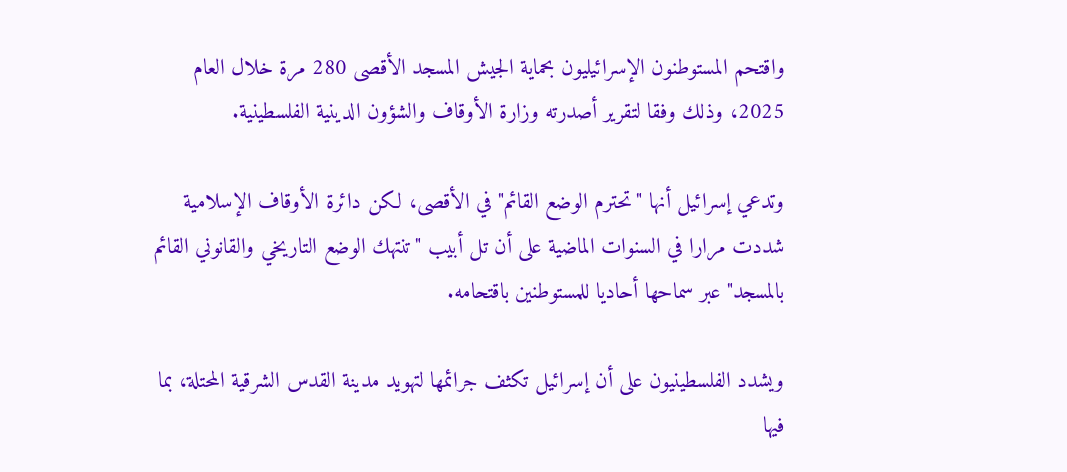واقتحم المستوطنون الإسرائيليون بحماية الجيش المسجد الأقصى 280 مرة خلال العام 2025، وذلك وفقا لتقرير أصدرته وزارة الأوقاف والشؤون الدينية الفلسطينية.

وتدعي إسرائيل أنها "تحترم الوضع القائم" في الأقصى، لكن دائرة الأوقاف الإسلامية شددت مرارا في السنوات الماضية على أن تل أبيب "تنتهك الوضع التاريخي والقانوني القائم بالمسجد" عبر سماحها أحاديا للمستوطنين باقتحامه.

ويشدد الفلسطينيون على أن إسرائيل تكثف جرائمها لتهويد مدينة القدس الشرقية المحتلة، بما فيها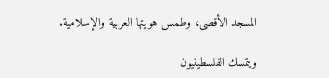المسجد الأقصى، وطمس هويتها العربية والإسلامية.

ويتمسك الفلسطينيون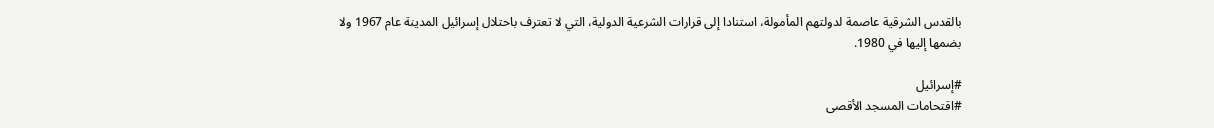بالقدس الشرقية عاصمة لدولتهم المأمولة، استنادا إلى قرارات الشرعية الدولية، التي لا تعترف باحتلال إسرائيل المدينة عام 1967 ولا بضمها إليها في 1980.

#إسرائيل
#اقتحامات المسجد الأقصى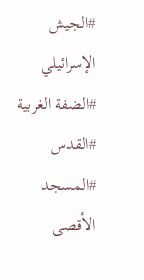#الجيش الإسرائيلي
#الضفة الغربية
#القدس
#المسجد الأقصى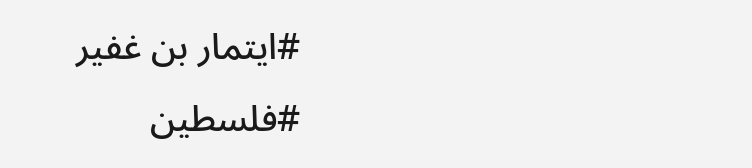#ايتمار بن غفير
#فلسطين